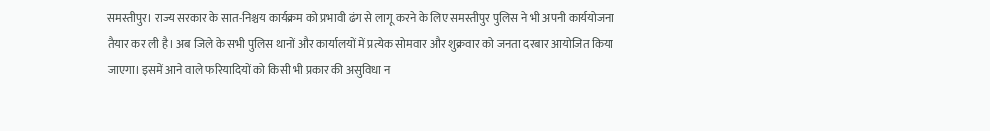समस्तीपुर। राज्य सरकार के सात-निश्चय कार्यक्रम को प्रभावी ढंग से लागू करने के लिए समस्तीपुर पुलिस ने भी अपनी कार्ययोजना तैयार कर ली है। अब जिले के सभी पुलिस थानों और कार्यालयों में प्रत्येक सोमवार और शुक्रवार को जनता दरबार आयोजित किया जाएगा। इसमें आने वाले फरियादियों को किसी भी प्रकार की असुविधा न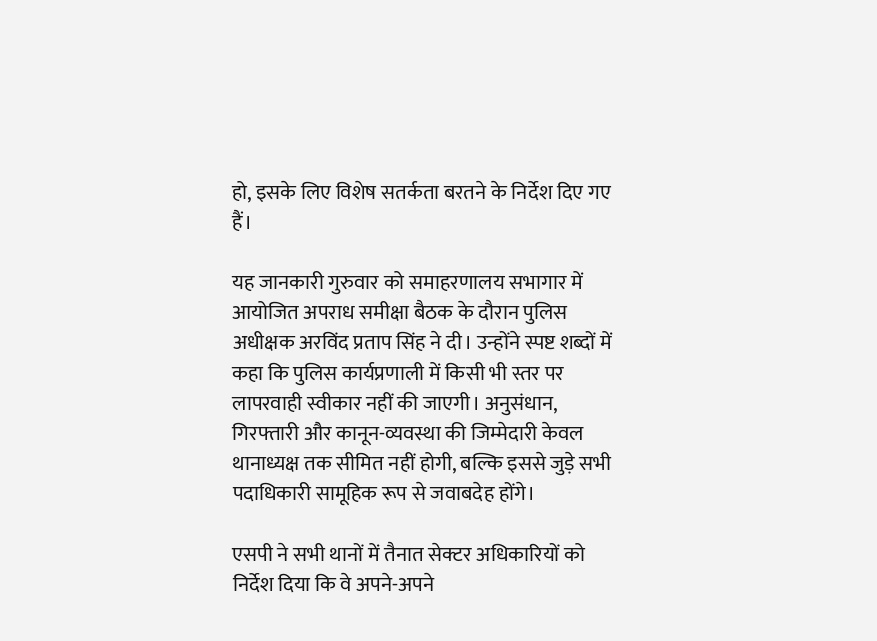हो, इसके लिए विशेष सतर्कता बरतने के निर्देश दिए गए हैं।

यह जानकारी गुरुवार को समाहरणालय सभागार में आयोजित अपराध समीक्षा बैठक के दौरान पुलिस अधीक्षक अरविंद प्रताप सिंह ने दी। उन्होंने स्पष्ट शब्दों में कहा कि पुलिस कार्यप्रणाली में किसी भी स्तर पर लापरवाही स्वीकार नहीं की जाएगी। अनुसंधान, गिरफ्तारी और कानून-व्यवस्था की जिम्मेदारी केवल थानाध्यक्ष तक सीमित नहीं होगी, बल्कि इससे जुड़े सभी पदाधिकारी सामूहिक रूप से जवाबदेह होंगे।

एसपी ने सभी थानों में तैनात सेक्टर अधिकारियों को निर्देश दिया कि वे अपने-अपने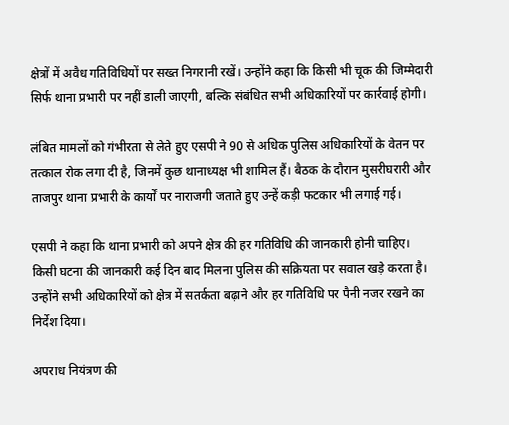क्षेत्रों में अवैध गतिविधियों पर सख्त निगरानी रखें। उन्होंने कहा कि किसी भी चूक की जिम्मेदारी सिर्फ थाना प्रभारी पर नहीं डाली जाएगी, बल्कि संबंधित सभी अधिकारियों पर कार्रवाई होगी।

लंबित मामलों को गंभीरता से लेते हुए एसपी ने 90 से अधिक पुलिस अधिकारियों के वेतन पर तत्काल रोक लगा दी है, जिनमें कुछ थानाध्यक्ष भी शामिल हैं। बैठक के दौरान मुसरीघरारी और ताजपुर थाना प्रभारी के कार्यों पर नाराजगी जताते हुए उन्हें कड़ी फटकार भी लगाई गई।

एसपी ने कहा कि थाना प्रभारी को अपने क्षेत्र की हर गतिविधि की जानकारी होनी चाहिए। किसी घटना की जानकारी कई दिन बाद मिलना पुलिस की सक्रियता पर सवाल खड़े करता है। उन्होंने सभी अधिकारियों को क्षेत्र में सतर्कता बढ़ाने और हर गतिविधि पर पैनी नजर रखने का निर्देश दिया।

अपराध नियंत्रण की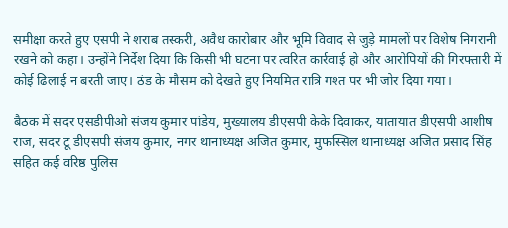समीक्षा करते हुए एसपी ने शराब तस्करी, अवैध कारोबार और भूमि विवाद से जुड़े मामलों पर विशेष निगरानी रखने को कहा। उन्होंने निर्देश दिया कि किसी भी घटना पर त्वरित कार्रवाई हो और आरोपियों की गिरफ्तारी में कोई ढिलाई न बरती जाए। ठंड के मौसम को देखते हुए नियमित रात्रि गश्त पर भी जोर दिया गया।

बैठक में सदर एसडीपीओ संजय कुमार पांडेय, मुख्यालय डीएसपी केके दिवाकर, यातायात डीएसपी आशीष राज, सदर टू डीएसपी संजय कुमार, नगर थानाध्यक्ष अजित कुमार, मुफस्सिल थानाध्यक्ष अजित प्रसाद सिंह सहित कई वरिष्ठ पुलिस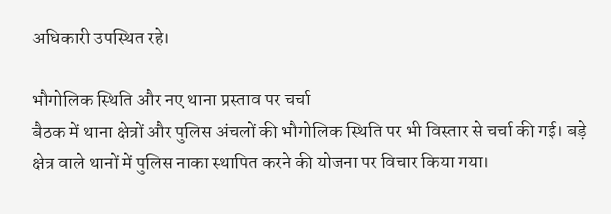अधिकारी उपस्थित रहे।

भौगोलिक स्थिति और नए थाना प्रस्ताव पर चर्चा
बैठक में थाना क्षेत्रों और पुलिस अंचलों की भौगोलिक स्थिति पर भी विस्तार से चर्चा की गई। बड़े क्षेत्र वाले थानों में पुलिस नाका स्थापित करने की योजना पर विचार किया गया।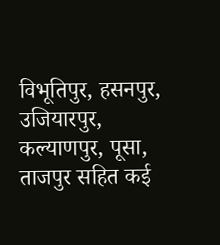विभूतिपुर, हसनपुर, उजियारपुर, कल्याणपुर, पूसा, ताजपुर सहित कई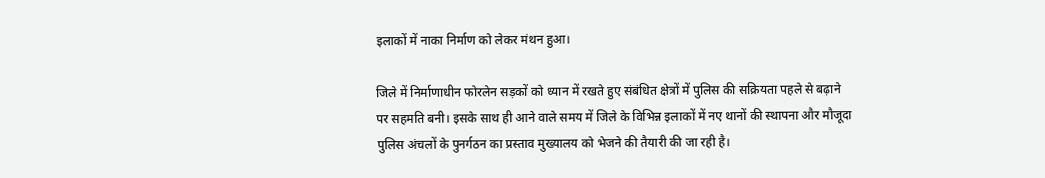इलाकों में नाका निर्माण को लेकर मंथन हुआ।

जिले में निर्माणाधीन फोरलेन सड़कों को ध्यान में रखते हुए संबंधित क्षेत्रों में पुलिस की सक्रियता पहले से बढ़ाने पर सहमति बनी। इसके साथ ही आने वाले समय में जिले के विभिन्न इलाकों में नए थानों की स्थापना और मौजूदा पुलिस अंचलों के पुनर्गठन का प्रस्ताव मुख्यालय को भेजने की तैयारी की जा रही है।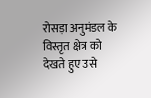रोसड़ा अनुमंडल के विस्तृत क्षेत्र को देखते हुए उसे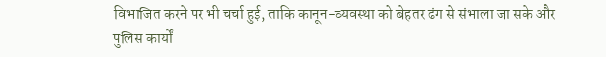विभाजित करने पर भी चर्चा हुई, ताकि कानून-व्यवस्था को बेहतर ढंग से संभाला जा सके और पुलिस कार्यों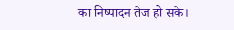का निष्पादन तेज हो सके।